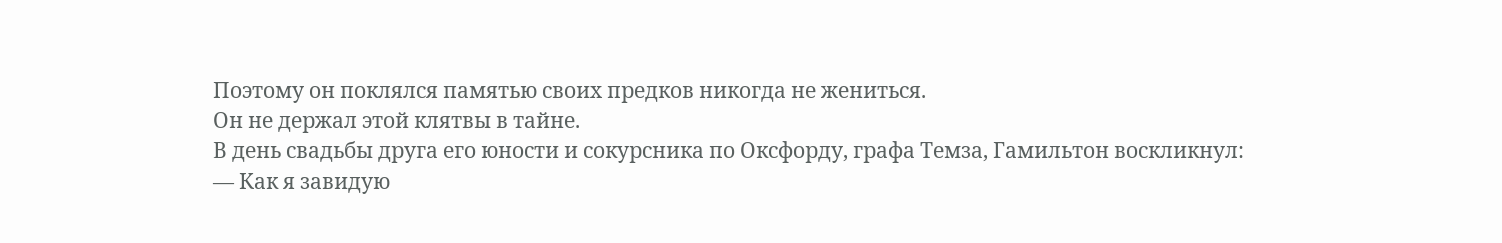Поэтому он поклялся памятью своих предков никогда не жениться.
Он не держал этой клятвы в тайне.
В день свадьбы друга его юности и сокурсника по Оксфорду, графа Темза, Гамильтон воскликнул:
— Как я завидую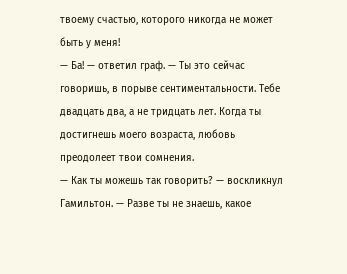твоему счастью, которого никогда не может быть у меня!
— Ба! — ответил граф. — Ты это сейчас говоришь, в порыве сентиментальности. Тебе двадцать два, а не тридцать лет. Когда ты достигнешь моего возраста, любовь преодолеет твои сомнения.
— Как ты можешь так говорить? — воскликнул Гамильтон. — Разве ты не знаешь, какое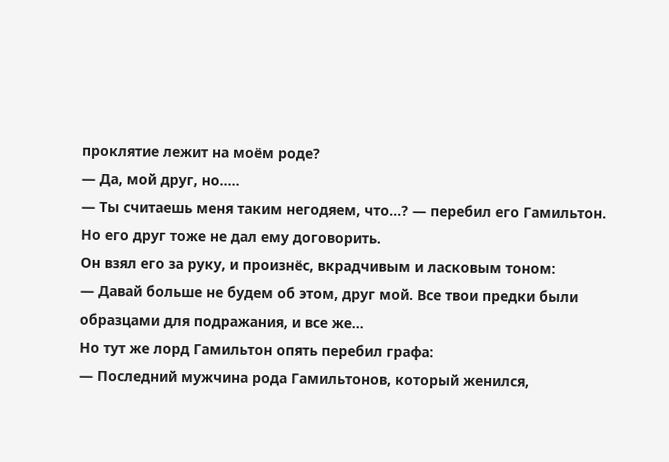проклятие лежит на моём роде?
— Да, мой друг, но.....
— Ты считаешь меня таким негодяем, что…? — перебил его Гамильтон.
Но его друг тоже не дал ему договорить.
Он взял его за руку, и произнёс, вкрадчивым и ласковым тоном:
— Давай больше не будем об этом, друг мой. Все твои предки были образцами для подражания, и все же…
Но тут же лорд Гамильтон опять перебил графа:
— Последний мужчина рода Гамильтонов, который женился,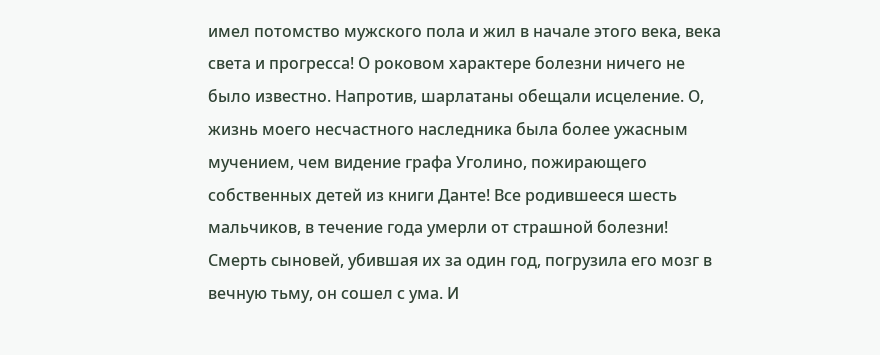имел потомство мужского пола и жил в начале этого века, века света и прогресса! О роковом характере болезни ничего не было известно. Напротив, шарлатаны обещали исцеление. О, жизнь моего несчастного наследника была более ужасным мучением, чем видение графа Уголино, пожирающего собственных детей из книги Данте! Все родившееся шесть мальчиков, в течение года умерли от страшной болезни! Смерть сыновей, убившая их за один год, погрузила его мозг в вечную тьму, он сошел с ума. И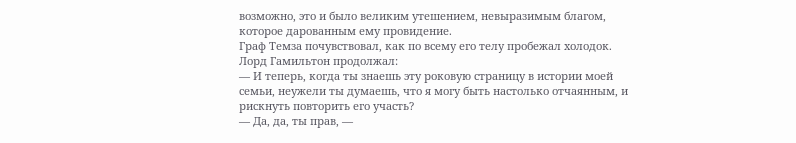возможно, это и было великим утешением, невыразимым благом, которое дарованным ему провидение.
Граф Темза почувствовал, как по всему его телу пробежал холодок. Лорд Гамильтон продолжал:
— И теперь, когда ты знаешь эту роковую страницу в истории моей семьи, неужели ты думаешь, что я могу быть настолько отчаянным, и рискнуть повторить его участь?
— Да, да, ты прав, —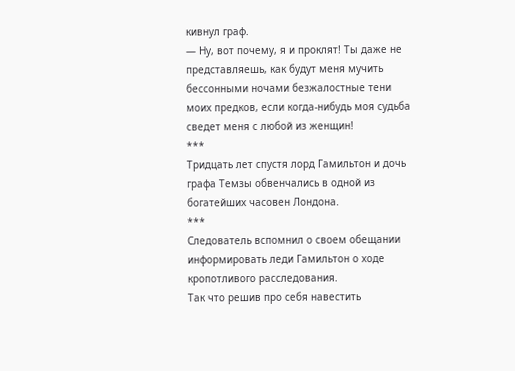кивнул граф.
— Ну, вот почему, я и проклят! Ты даже не представляешь, как будут меня мучить бессонными ночами безжалостные тени моих предков, если когда-нибудь моя судьба сведет меня с любой из женщин!
***
Тридцать лет спустя лорд Гамильтон и дочь графа Темзы обвенчались в одной из богатейших часовен Лондона.
***
Следователь вспомнил о своем обещании информировать леди Гамильтон о ходе кропотливого расследования.
Так что решив про себя навестить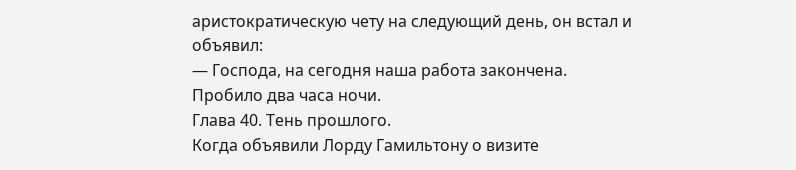аристократическую чету на следующий день, он встал и объявил:
— Господа, на сегодня наша работа закончена.
Пробило два часа ночи.
Глава 40. Тень прошлого.
Когда объявили Лорду Гамильтону о визите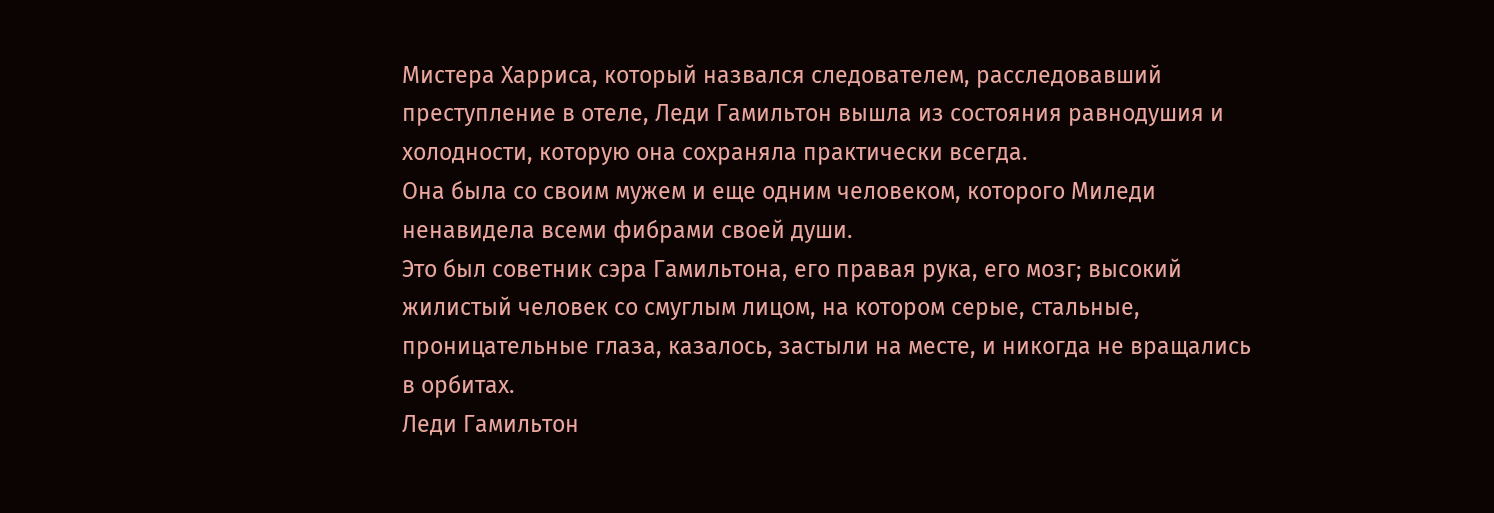Мистера Харриса, который назвался следователем, расследовавший преступление в отеле, Леди Гамильтон вышла из состояния равнодушия и холодности, которую она сохраняла практически всегда.
Она была со своим мужем и еще одним человеком, которого Миледи ненавидела всеми фибрами своей души.
Это был советник сэра Гамильтона, его правая рука, его мозг; высокий жилистый человек со смуглым лицом, на котором серые, стальные, проницательные глаза, казалось, застыли на месте, и никогда не вращались в орбитах.
Леди Гамильтон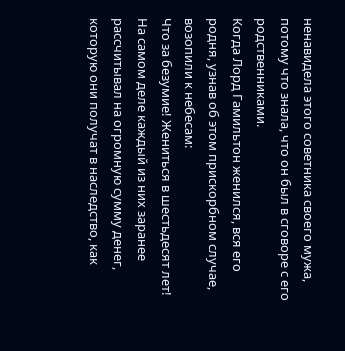ненавидела этого советника своего мужа, потому что знала, что он был в сговоре с его родственниками.
Когда Лорд Гамильтон женился, вся его родня, узнав об этом прискорбном случае, возопили к небесам:
Что за безумие! Жениться в шестьдесят лет!
На самом деле каждый из них заранее рассчитывал на огромную сумму денег, которую они получат в наследство, как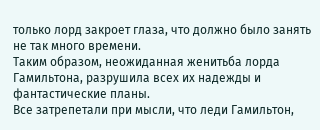только лорд закроет глаза, что должно было занять не так много времени.
Таким образом, неожиданная женитьба лорда Гамильтона, разрушила всех их надежды и фантастические планы.
Все затрепетали при мысли, что леди Гамильтон,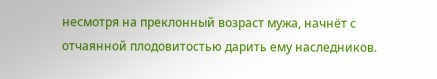несмотря на преклонный возраст мужа, начнёт с отчаянной плодовитостью дарить ему наследников.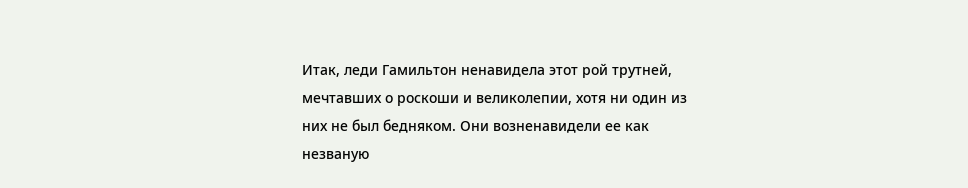Итак, леди Гамильтон ненавидела этот рой трутней, мечтавших о роскоши и великолепии, хотя ни один из них не был бедняком. Они возненавидели ее как незваную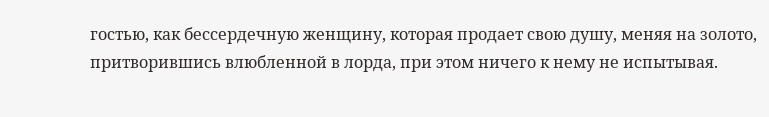гостью, как бессердечную женщину, которая продает свою душу, меняя на золото, притворившись влюбленной в лорда, при этом ничего к нему не испытывая.